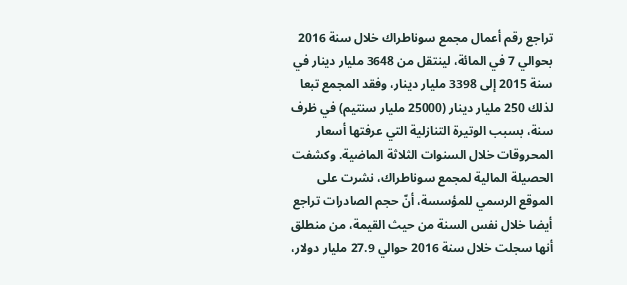تراجع رقم أعمال مجمع سوناطراك خلال سنة 2016 بحوالي 7 في المائة، لينتقل من 3648 مليار دينار في سنة 2015 إلى 3398 مليار دينار، وفقد المجمع تبعا لذلك 250 مليار دينار (25000 مليار سنتيم) في ظرف سنة، بسبب الوتيرة التنازلية التي عرفتها أسعار المحروقات خلال السنوات الثلاثة الماضية. وكشفت الحصيلة المالية لمجمع سوناطراك، نشرت على الموقع الرسمي للمؤسسة، أنّ حجم الصادرات تراجع أيضا خلال نفس السنة من حيث القيمة، من منطلق أنها سجلت خلال سنة 2016 حوالي 27.9 مليار دولار،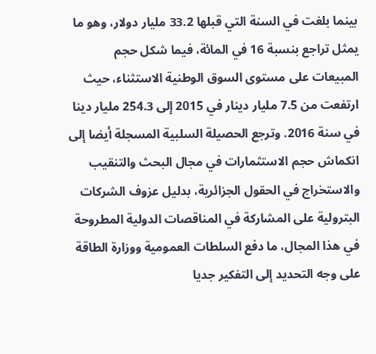بينما بلغت في السنة التي قبلها 33.2 مليار دولار، وهو ما يمثل تراجع بنسبة 16 في المائة، فيما شكل حجم المبيعات على مستوى السوق الوطنية الاستثناء، حيث ارتفعت من 7.5 مليار دينار في 2015 إلى 254.3 مليار دينا في سنة 2016. وترجع الحصيلة السلبية المسجلة أيضا إلى انكماش حجم الاستثمارات في مجال البحث والتنقيب والاستخراج في الحقول الجزائرية، بدليل عزوف الشركات البترولية على المشاركة في المناقصات الدولية المطروحة في هذا المجال، ما دفع السلطات العمومية ووزارة الطاقة على وجه التحديد إلى التفكير جديا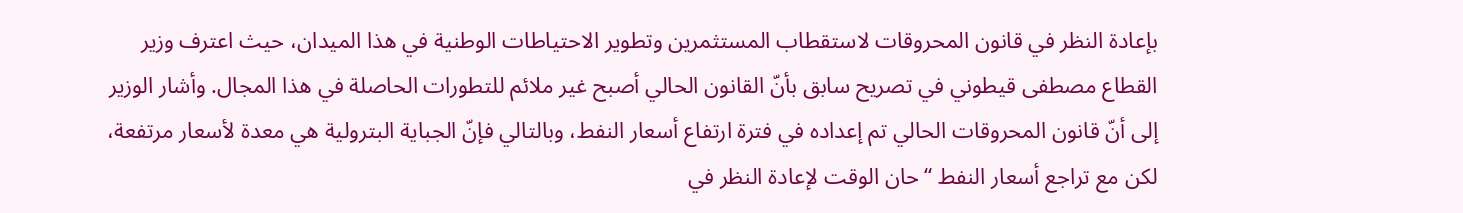بإعادة النظر في قانون المحروقات لاستقطاب المستثمرين وتطوير الاحتياطات الوطنية في هذا الميدان، حيث اعترف وزير القطاع مصطفى قيطوني في تصريح سابق بأنّ القانون الحالي أصبح غير ملائم للتطورات الحاصلة في هذا المجال. وأشار الوزير إلى أنّ قانون المحروقات الحالي تم إعداده في فترة ارتفاع أسعار النفط، وبالتالي فإنّ الجباية البترولية هي معدة لأسعار مرتفعة، لكن مع تراجع أسعار النفط “حان الوقت لإعادة النظر في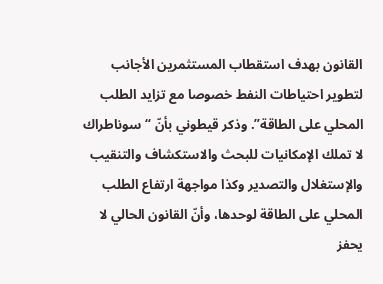القانون بهدف استقطاب المستثمرين الأجانب لتطوير احتياطات النفط خصوصا مع تزايد الطلب المحلي على الطاقة”. وذكر قيطوني بأنّ “سوناطراك لا تملك الإمكانيات للبحث والاستكشاف والتنقيب والإستغلال والتصدير وكذا مواجهة ارتفاع الطلب المحلي على الطاقة لوحدها، وأنّ القانون الحالي لا يحفز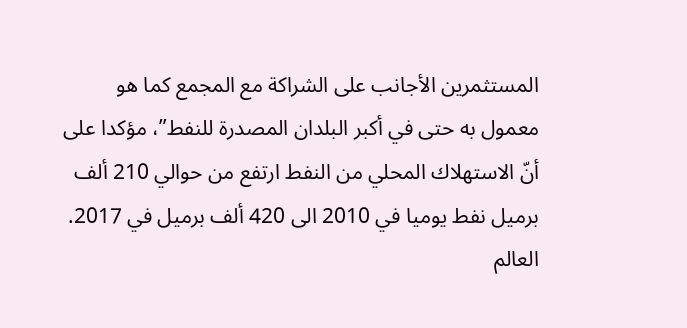المستثمرين الأجانب على الشراكة مع المجمع كما هو معمول به حتى في أكبر البلدان المصدرة للنفط”، مؤكدا على أنّ الاستهلاك المحلي من النفط ارتفع من حوالي 210 ألف برميل نفط يوميا في 2010 الى 420 ألف برميل في 2017.
العالم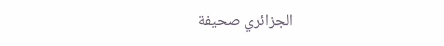الجزائري صحيفة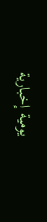يومية إخبارية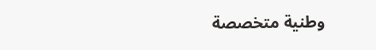وطنية متخصصة